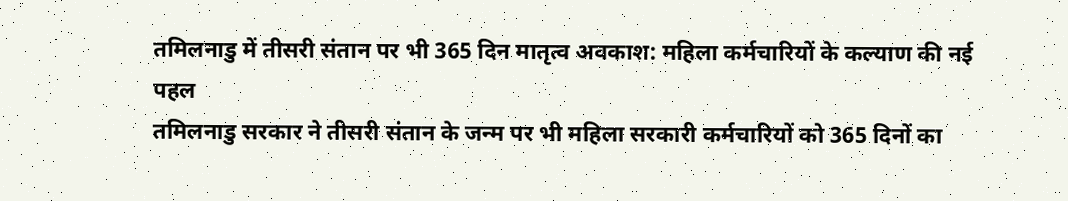तमिलनाडु में तीसरी संतान पर भी 365 दिन मातृत्व अवकाश: महिला कर्मचारियों के कल्याण की नई पहल
तमिलनाडु सरकार ने तीसरी संतान के जन्म पर भी महिला सरकारी कर्मचारियों को 365 दिनों का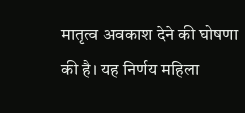मातृत्व अवकाश देने की घोषणा की है। यह निर्णय महिला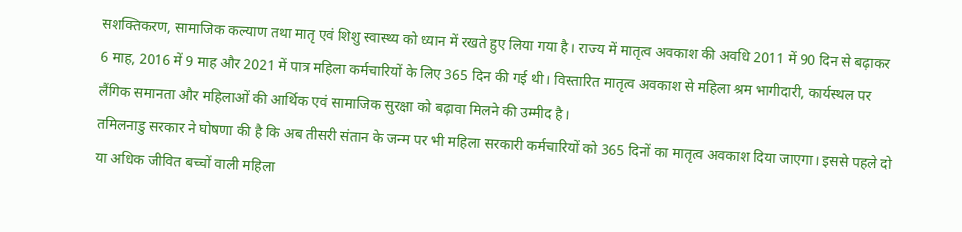सशक्तिकरण, सामाजिक कल्याण तथा मातृ एवं शिशु स्वास्थ्य को ध्यान में रखते हुए लिया गया है। राज्य में मातृत्व अवकाश की अवधि 2011 में 90 दिन से बढ़ाकर 6 माह, 2016 में 9 माह और 2021 में पात्र महिला कर्मचारियों के लिए 365 दिन की गई थी। विस्तारित मातृत्व अवकाश से महिला श्रम भागीदारी, कार्यस्थल पर लैंगिक समानता और महिलाओं की आर्थिक एवं सामाजिक सुरक्षा को बढ़ावा मिलने की उम्मीद है।
तमिलनाडु सरकार ने घोषणा की है कि अब तीसरी संतान के जन्म पर भी महिला सरकारी कर्मचारियों को 365 दिनों का मातृत्व अवकाश दिया जाएगा। इससे पहले दो या अधिक जीवित बच्चों वाली महिला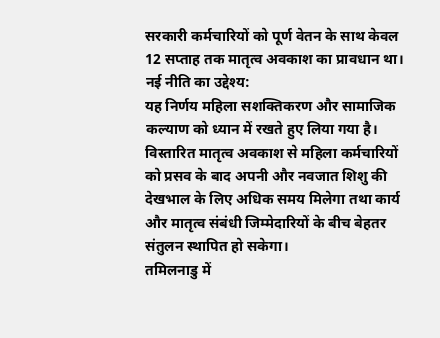सरकारी कर्मचारियों को पूर्ण वेतन के साथ केवल 12 सप्ताह तक मातृत्व अवकाश का प्रावधान था।
नई नीति का उद्देश्य:
यह निर्णय महिला सशक्तिकरण और सामाजिक कल्याण को ध्यान में रखते हुए लिया गया है। विस्तारित मातृत्व अवकाश से महिला कर्मचारियों को प्रसव के बाद अपनी और नवजात शिशु की देखभाल के लिए अधिक समय मिलेगा तथा कार्य और मातृत्व संबंधी जिम्मेदारियों के बीच बेहतर संतुलन स्थापित हो सकेगा।
तमिलनाडु में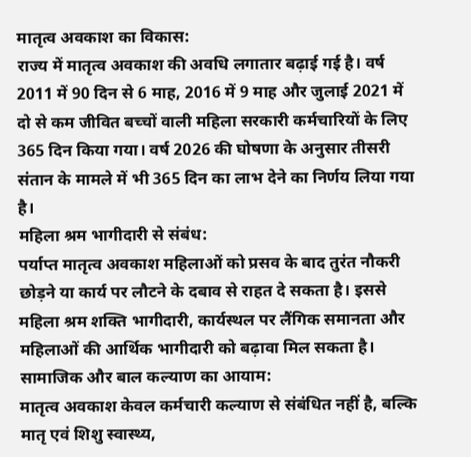मातृत्व अवकाश का विकास:
राज्य में मातृत्व अवकाश की अवधि लगातार बढ़ाई गई है। वर्ष 2011 में 90 दिन से 6 माह, 2016 में 9 माह और जुलाई 2021 में दो से कम जीवित बच्चों वाली महिला सरकारी कर्मचारियों के लिए 365 दिन किया गया। वर्ष 2026 की घोषणा के अनुसार तीसरी संतान के मामले में भी 365 दिन का लाभ देने का निर्णय लिया गया है।
महिला श्रम भागीदारी से संबंध:
पर्याप्त मातृत्व अवकाश महिलाओं को प्रसव के बाद तुरंत नौकरी छोड़ने या कार्य पर लौटने के दबाव से राहत दे सकता है। इससे महिला श्रम शक्ति भागीदारी, कार्यस्थल पर लैंगिक समानता और महिलाओं की आर्थिक भागीदारी को बढ़ावा मिल सकता है।
सामाजिक और बाल कल्याण का आयाम:
मातृत्व अवकाश केवल कर्मचारी कल्याण से संबंधित नहीं है, बल्कि मातृ एवं शिशु स्वास्थ्य,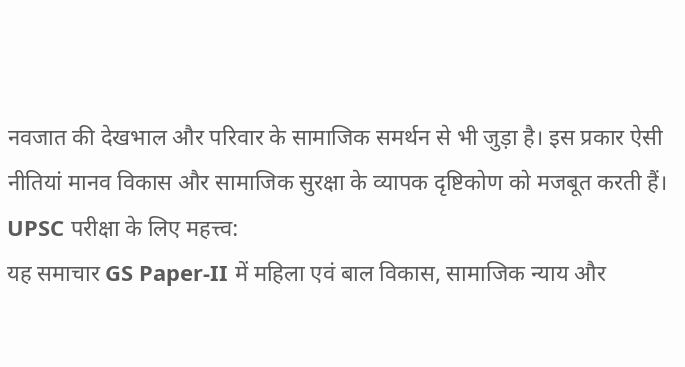नवजात की देखभाल और परिवार के सामाजिक समर्थन से भी जुड़ा है। इस प्रकार ऐसी नीतियां मानव विकास और सामाजिक सुरक्षा के व्यापक दृष्टिकोण को मजबूत करती हैं।
UPSC परीक्षा के लिए महत्त्व:
यह समाचार GS Paper-II में महिला एवं बाल विकास, सामाजिक न्याय और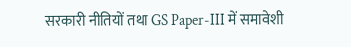सरकारी नीतियों तथा GS Paper-III में समावेशी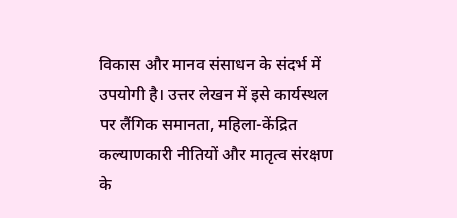विकास और मानव संसाधन के संदर्भ में उपयोगी है। उत्तर लेखन में इसे कार्यस्थल पर लैंगिक समानता, महिला-केंद्रित कल्याणकारी नीतियों और मातृत्व संरक्षण के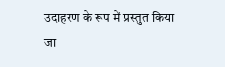उदाहरण के रूप में प्रस्तुत किया जा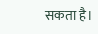सकता है।